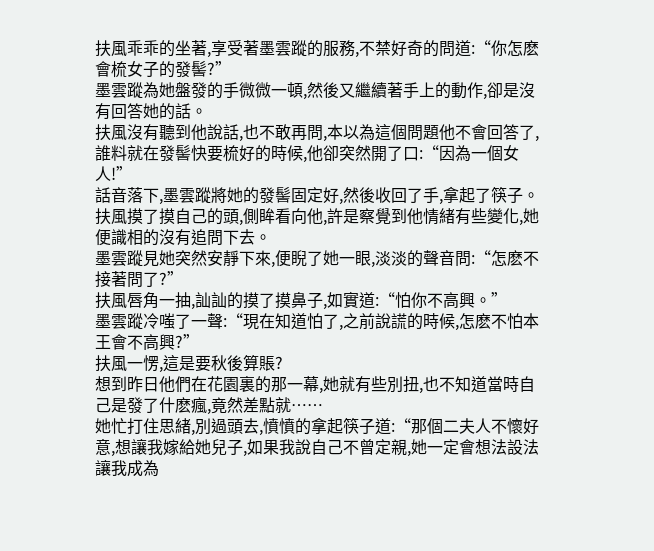扶風乖乖的坐著,享受著墨雲蹤的服務,不禁好奇的問道:“你怎麽會梳女子的發髻?”
墨雲蹤為她盤發的手微微一頓,然後又繼續著手上的動作,卻是沒有回答她的話。
扶風沒有聽到他說話,也不敢再問,本以為這個問題他不會回答了,誰料就在發髻快要梳好的時候,他卻突然開了口:“因為一個女人!”
話音落下,墨雲蹤將她的發髻固定好,然後收回了手,拿起了筷子。
扶風摸了摸自己的頭,側眸看向他,許是察覺到他情緒有些變化,她便識相的沒有追問下去。
墨雲蹤見她突然安靜下來,便睨了她一眼,淡淡的聲音問:“怎麽不接著問了?”
扶風唇角一抽,訕訕的摸了摸鼻子,如實道:“怕你不高興。”
墨雲蹤冷嗤了一聲:“現在知道怕了,之前說謊的時候,怎麽不怕本王會不高興?”
扶風一愣,這是要秋後算賬?
想到昨日他們在花園裏的那一幕,她就有些別扭,也不知道當時自己是發了什麽瘋,竟然差點就……
她忙打住思緒,別過頭去,憤憤的拿起筷子道:“那個二夫人不懷好意,想讓我嫁給她兒子,如果我說自己不曾定親,她一定會想法設法讓我成為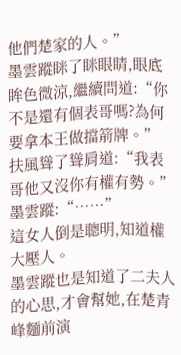他們楚家的人。”
墨雲蹤眯了眯眼睛,眼底眸色微涼,繼續問道:“你不是還有個表哥嗎?為何要拿本王做擋箭牌。”
扶風聳了聳肩道:“我表哥他又沒你有權有勢。”
墨雲蹤:“……”
這女人倒是聰明,知道權大壓人。
墨雲蹤也是知道了二夫人的心思,才會幫她,在楚青峰麵前演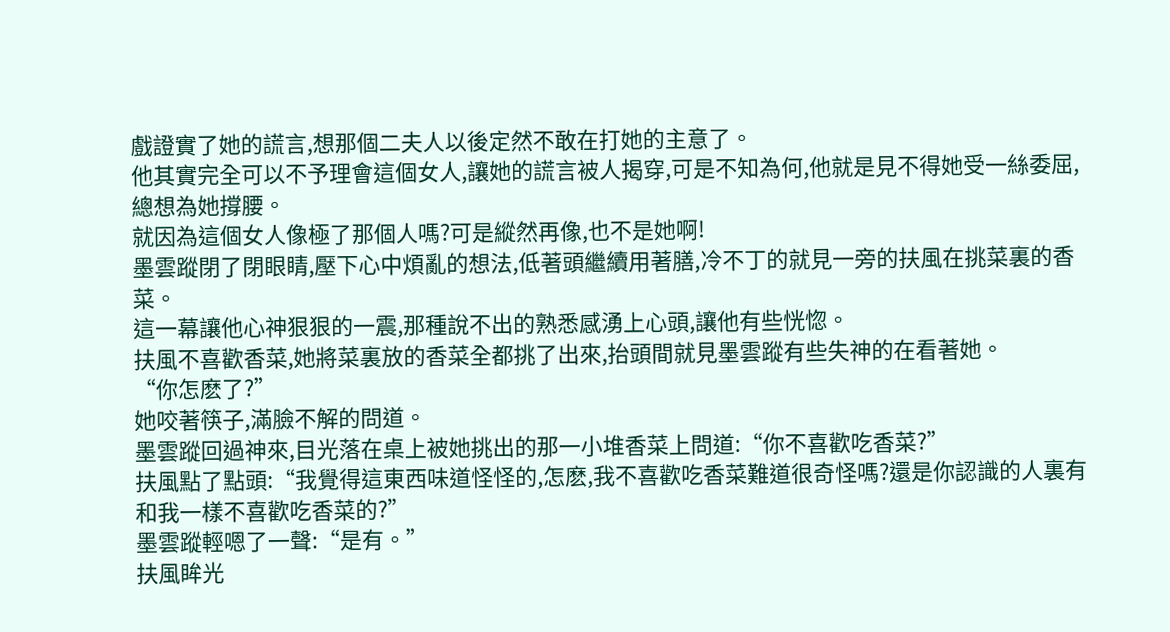戲證實了她的謊言,想那個二夫人以後定然不敢在打她的主意了。
他其實完全可以不予理會這個女人,讓她的謊言被人揭穿,可是不知為何,他就是見不得她受一絲委屈,總想為她撐腰。
就因為這個女人像極了那個人嗎?可是縱然再像,也不是她啊!
墨雲蹤閉了閉眼睛,壓下心中煩亂的想法,低著頭繼續用著膳,冷不丁的就見一旁的扶風在挑菜裏的香菜。
這一幕讓他心神狠狠的一震,那種說不出的熟悉感湧上心頭,讓他有些恍惚。
扶風不喜歡香菜,她將菜裏放的香菜全都挑了出來,抬頭間就見墨雲蹤有些失神的在看著她。
“你怎麽了?”
她咬著筷子,滿臉不解的問道。
墨雲蹤回過神來,目光落在桌上被她挑出的那一小堆香菜上問道:“你不喜歡吃香菜?”
扶風點了點頭:“我覺得這東西味道怪怪的,怎麽,我不喜歡吃香菜難道很奇怪嗎?還是你認識的人裏有和我一樣不喜歡吃香菜的?”
墨雲蹤輕嗯了一聲:“是有。”
扶風眸光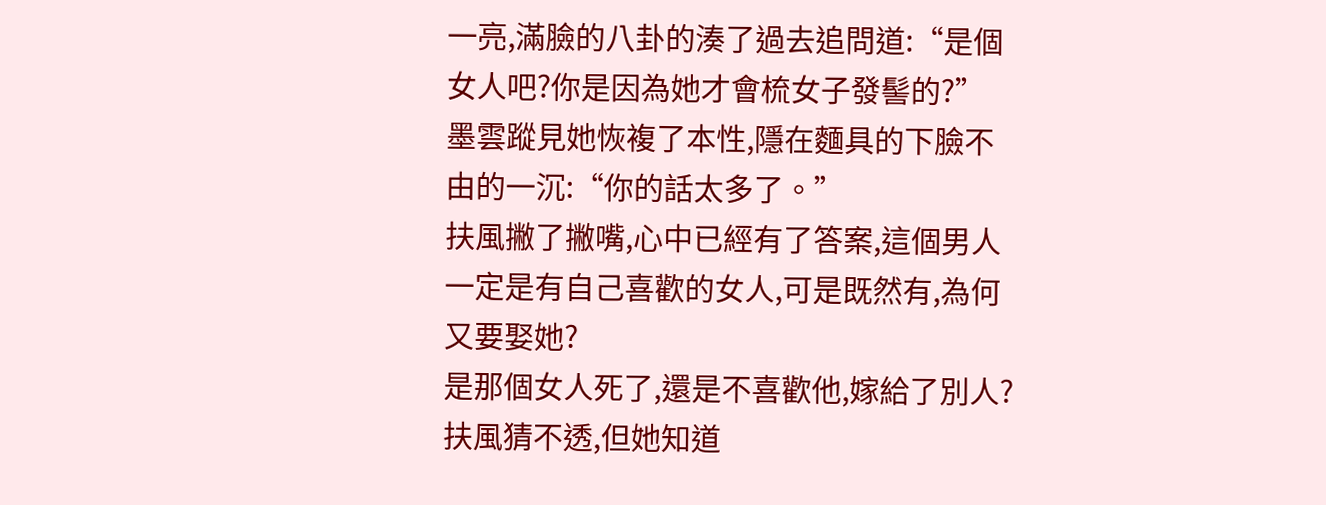一亮,滿臉的八卦的湊了過去追問道:“是個女人吧?你是因為她才會梳女子發髻的?”
墨雲蹤見她恢複了本性,隱在麵具的下臉不由的一沉:“你的話太多了。”
扶風撇了撇嘴,心中已經有了答案,這個男人一定是有自己喜歡的女人,可是既然有,為何又要娶她?
是那個女人死了,還是不喜歡他,嫁給了別人?
扶風猜不透,但她知道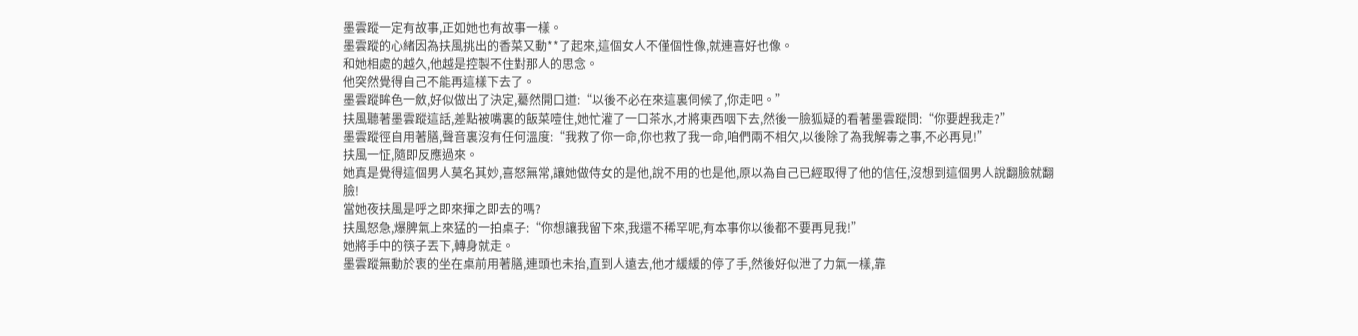墨雲蹤一定有故事,正如她也有故事一樣。
墨雲蹤的心緒因為扶風挑出的香菜又動**了起來,這個女人不僅個性像,就連喜好也像。
和她相處的越久,他越是控製不住對那人的思念。
他突然覺得自己不能再這樣下去了。
墨雲蹤眸色一斂,好似做出了決定,驀然開口道:“以後不必在來這裏伺候了,你走吧。”
扶風聽著墨雲蹤這話,差點被嘴裏的飯菜噎住,她忙灌了一口茶水,才將東西咽下去,然後一臉狐疑的看著墨雲蹤問:“你要趕我走?”
墨雲蹤徑自用著膳,聲音裏沒有任何溫度:“我救了你一命,你也救了我一命,咱們兩不相欠,以後除了為我解毒之事,不必再見!”
扶風一怔,隨即反應過來。
她真是覺得這個男人莫名其妙,喜怒無常,讓她做侍女的是他,說不用的也是他,原以為自己已經取得了他的信任,沒想到這個男人說翻臉就翻臉!
當她夜扶風是呼之即來揮之即去的嗎?
扶風怒急,爆脾氣上來猛的一拍桌子:“你想讓我留下來,我還不稀罕呢,有本事你以後都不要再見我!”
她將手中的筷子丟下,轉身就走。
墨雲蹤無動於衷的坐在桌前用著膳,連頭也未抬,直到人遠去,他才緩緩的停了手,然後好似泄了力氣一樣,靠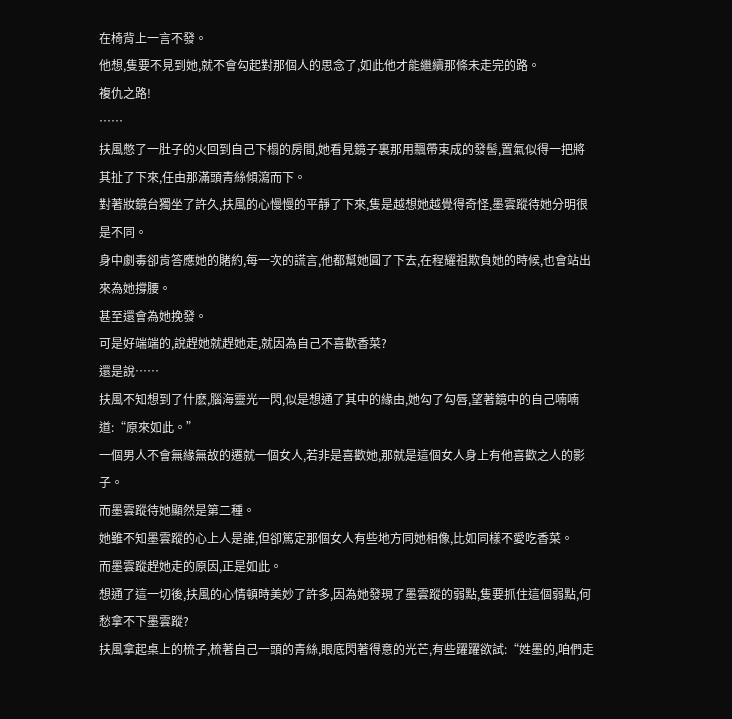在椅背上一言不發。
他想,隻要不見到她,就不會勾起對那個人的思念了,如此他才能繼續那條未走完的路。
複仇之路!
……
扶風憋了一肚子的火回到自己下榻的房間,她看見鏡子裏那用飄帶束成的發髻,置氣似得一把將其扯了下來,任由那滿頭青絲傾瀉而下。
對著妝鏡台獨坐了許久,扶風的心慢慢的平靜了下來,隻是越想她越覺得奇怪,墨雲蹤待她分明很是不同。
身中劇毒卻肯答應她的賭約,每一次的謊言,他都幫她圓了下去,在程耀祖欺負她的時候,也會站出來為她撐腰。
甚至還會為她挽發。
可是好端端的,說趕她就趕她走,就因為自己不喜歡香菜?
還是說……
扶風不知想到了什麽,腦海靈光一閃,似是想通了其中的緣由,她勾了勾唇,望著鏡中的自己喃喃道:“原來如此。”
一個男人不會無緣無故的遷就一個女人,若非是喜歡她,那就是這個女人身上有他喜歡之人的影子。
而墨雲蹤待她顯然是第二種。
她雖不知墨雲蹤的心上人是誰,但卻篤定那個女人有些地方同她相像,比如同樣不愛吃香菜。
而墨雲蹤趕她走的原因,正是如此。
想通了這一切後,扶風的心情頓時美妙了許多,因為她發現了墨雲蹤的弱點,隻要抓住這個弱點,何愁拿不下墨雲蹤?
扶風拿起桌上的梳子,梳著自己一頭的青絲,眼底閃著得意的光芒,有些躍躍欲試:“姓墨的,咱們走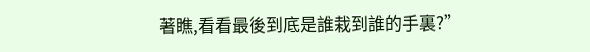著瞧,看看最後到底是誰栽到誰的手裏?”